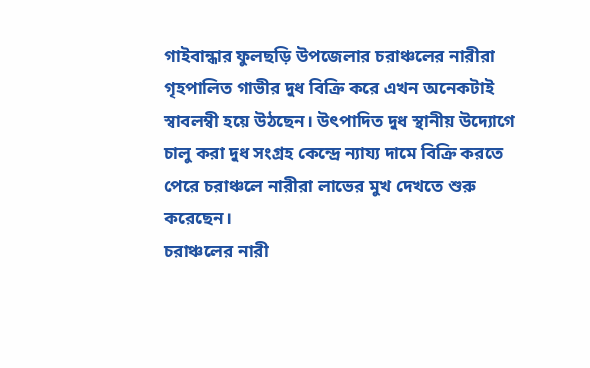গাইবান্ধার ফুলছড়ি উপজেলার চরাঞ্চলের নারীরা গৃহপালিত গাভীর দুধ বিক্রি করে এখন অনেকটাই স্বাবলম্বী হয়ে উঠছেন। উৎপাদিত দুধ স্থানীয় উদ্যোগে চালু করা দুধ সংগ্রহ কেন্দ্রে ন্যায্য দামে বিক্রি করতে পেরে চরাঞ্চলে নারীরা লাভের মুখ দেখতে শুরু করেছেন।
চরাঞ্চলের নারী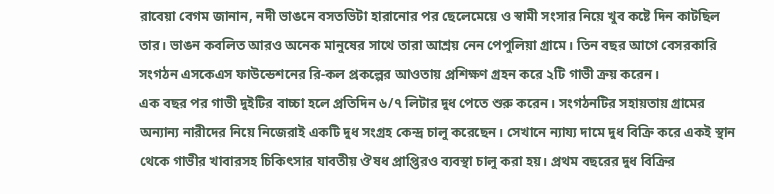রাবেয়া বেগম জানান, নদী ভাঙনে বসতভিটা হারানোর পর ছেলেমেয়ে ও স্বামী সংসার নিয়ে খুব কষ্টে দিন কাটছিল তার। ভাঙন কবলিত আরও অনেক মানুষের সাথে তারা আশ্রয় নেন পেপুলিয়া গ্রামে। তিন বছর আগে বেসরকারি সংগঠন এসকেএস ফাউন্ডেশনের রি-কল প্রকল্পের আওতায় প্রশিক্ষণ গ্রহন করে ২টি গাভী ক্রয় করেন।
এক বছর পর গাভী দুইটির বাচ্চা হলে প্রতিদিন ৬/৭ লিটার দুধ পেতে শুরু করেন। সংগঠনটির সহায়তায় গ্রামের অন্যান্য নারীদের নিয়ে নিজেরাই একটি দুধ সংগ্রহ কেন্দ্র চালু করেছেন। সেখানে ন্যায্য দামে দুধ বিক্রি করে একই স্থান থেকে গাভীর খাবারসহ চিকিৎসার যাবতীয় ঔষধ প্রাপ্তিরও ব্যবস্থা চালু করা হয়। প্রথম বছরের দুধ বিক্রির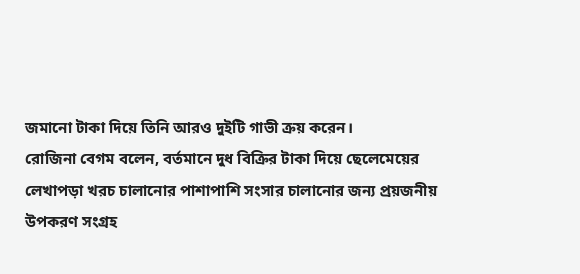জমানো টাকা দিয়ে তিনি আরও দুইটি গাভী ক্রয় করেন।
রোজিনা বেগম বলেন, বর্তমানে দুধ বিক্রির টাকা দিয়ে ছেলেমেয়ের লেখাপড়া খরচ চালানোর পাশাপাশি সংসার চালানোর জন্য প্রয়জনীয় উপকরণ সংগ্রহ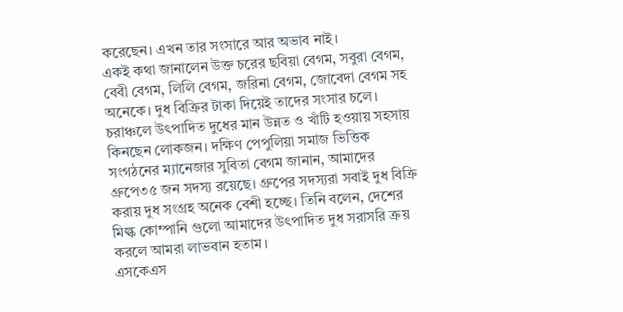করেছেন। এখন তার সংসারে আর অভাব নাই।
একই কথা জানালেন উক্ত চরের ছবিয়া বেগম, সবুরা বেগম, বেবী বেগম, লিলি বেগম, জরিনা বেগম, জোবেদা বেগম সহ অনেকে। দুধ বিক্রির টাকা দিয়েই তাদের সংসার চলে।
চরাঞ্চলে উৎপাদিত দুধের মান উন্নত ও খাঁটি হওয়ায় সহসায় কিনছেন লোকজন। দক্ষিণ পেপুলিয়া সমাজ ভিত্তিক সংগঠনের ম্যানেজার সুবিতা বেগম জানান, আমাদের গ্রুপে৩৫ জন সদস্য রয়েছে। গ্রুপের সদস্যরা সবাই দুধ বিক্রি করায় দুধ সংগ্রহ অনেক বেশী হচ্ছে। তিনি বলেন, দেশের মিল্ক কোম্পানি গুলো আমাদের উৎপাদিত দুধ সরাসরি ক্রয় করলে আমরা লাভবান হতাম।
এসকেএস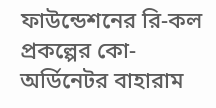ফাউন্ডেশনের রি-কল প্রকল্পের কো-অর্ডিনেটর বাহারাম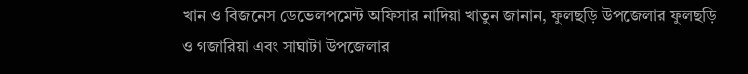খান ও বিজনেস ডেভেলপমেন্ট অফিসার নাদিয়া খাতুন জানান, ফুলছড়ি উপজেলার ফুলছড়ি ও গজারিয়া এবং সাঘাটা উপজেলার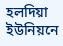হলদিয়া ইউনিয়নে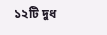১২টি দুধ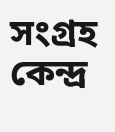সংগ্রহ কেন্দ্র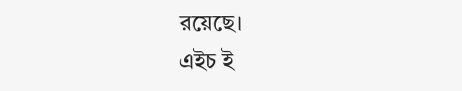রয়েছে।
এইচ ই